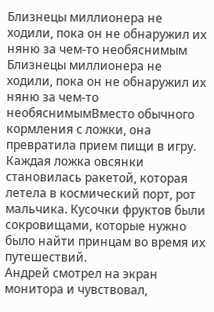Близнецы миллионера не ходили, пока он не обнаружил их няню за чем-то необяснимым
Близнецы миллионера не ходили, пока он не обнаружил их няню за чем-то необяснимымВместо обычного кормления с ложки, она превратила прием пищи в игру. Каждая ложка овсянки становилась ракетой, которая летела в космический порт, рот мальчика. Кусочки фруктов были сокровищами, которые нужно было найти принцам во время их путешествий.
Андрей смотрел на экран монитора и чувствовал,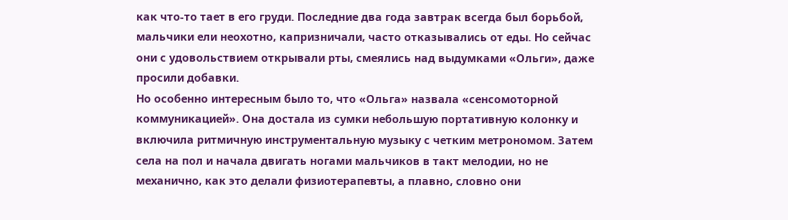как что-то тает в его груди. Последние два года завтрак всегда был борьбой, мальчики ели неохотно, капризничали, часто отказывались от еды. Но сейчас они с удовольствием открывали рты, смеялись над выдумками «Ольги», даже просили добавки.
Но особенно интересным было то, что «Ольга» назвала «сенсомоторной коммуникацией». Она достала из сумки небольшую портативную колонку и включила ритмичную инструментальную музыку с четким метрономом. Затем села на пол и начала двигать ногами мальчиков в такт мелодии, но не механично, как это делали физиотерапевты, а плавно, словно они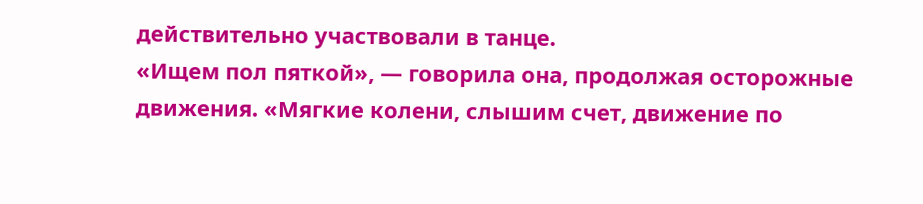действительно участвовали в танце.
«Ищем пол пяткой», — говорила она, продолжая осторожные движения. «Мягкие колени, слышим счет, движение по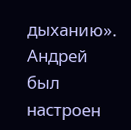дыханию». Андрей был настроен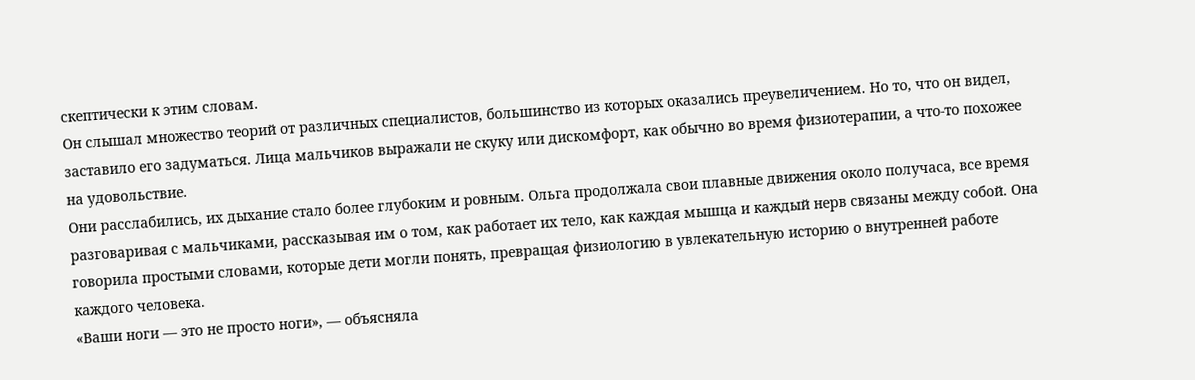скептически к этим словам.
Он слышал множество теорий от различных специалистов, большинство из которых оказались преувеличением. Но то, что он видел, заставило его задуматься. Лица мальчиков выражали не скуку или дискомфорт, как обычно во время физиотерапии, а что-то похожее на удовольствие.
Они расслабились, их дыхание стало более глубоким и ровным. Ольга продолжала свои плавные движения около получаса, все время разговаривая с мальчиками, рассказывая им о том, как работает их тело, как каждая мышца и каждый нерв связаны между собой. Она говорила простыми словами, которые дети могли понять, превращая физиологию в увлекательную историю о внутренней работе каждого человека.
«Ваши ноги — это не просто ноги», — объясняла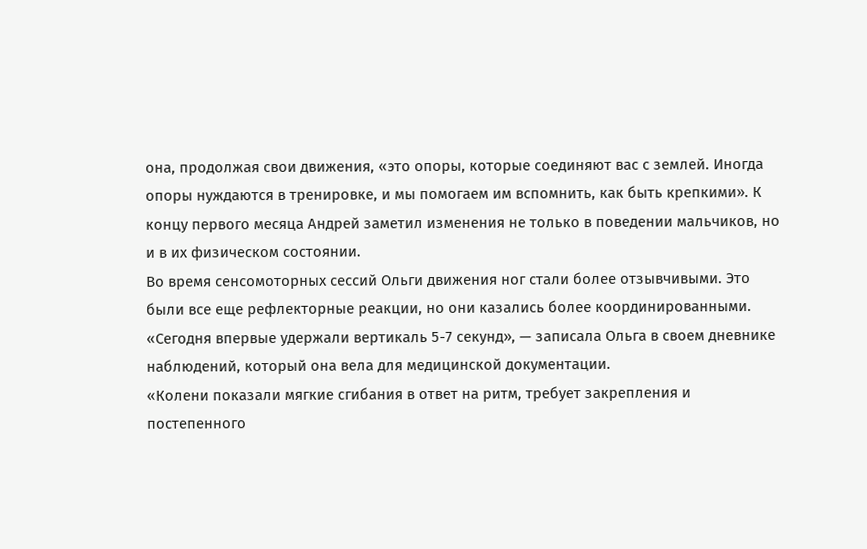она, продолжая свои движения, «это опоры, которые соединяют вас с землей. Иногда опоры нуждаются в тренировке, и мы помогаем им вспомнить, как быть крепкими». К концу первого месяца Андрей заметил изменения не только в поведении мальчиков, но и в их физическом состоянии.
Во время сенсомоторных сессий Ольги движения ног стали более отзывчивыми. Это были все еще рефлекторные реакции, но они казались более координированными. «Сегодня впервые удержали вертикаль 5-7 секунд», — записала Ольга в своем дневнике наблюдений, который она вела для медицинской документации.
«Колени показали мягкие сгибания в ответ на ритм, требует закрепления и постепенного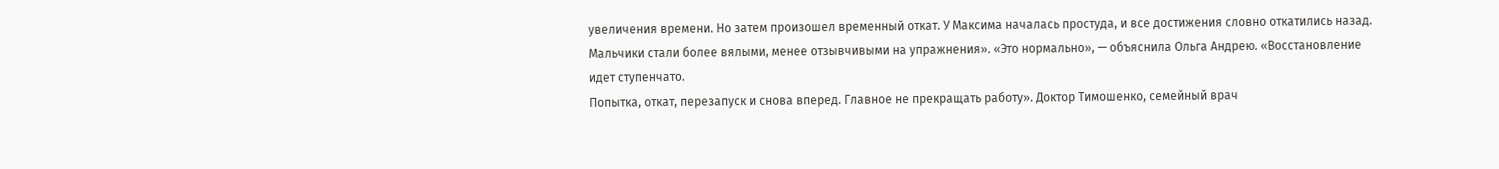увеличения времени. Но затем произошел временный откат. У Максима началась простуда, и все достижения словно откатились назад.
Мальчики стали более вялыми, менее отзывчивыми на упражнения». «Это нормально», — объяснила Ольга Андрею. «Восстановление идет ступенчато.
Попытка, откат, перезапуск и снова вперед. Главное не прекращать работу». Доктор Тимошенко, семейный врач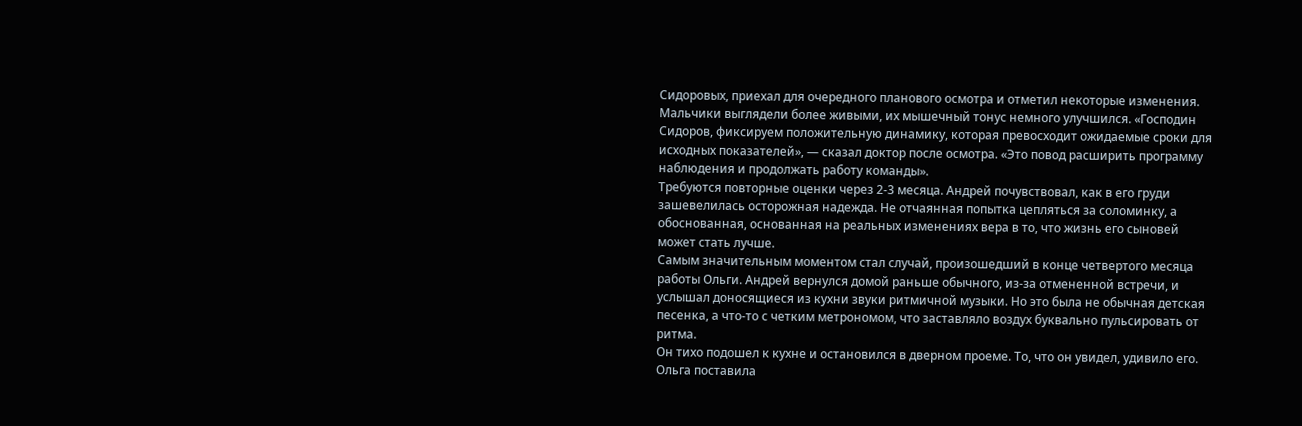Сидоровых, приехал для очередного планового осмотра и отметил некоторые изменения.
Мальчики выглядели более живыми, их мышечный тонус немного улучшился. «Господин Сидоров, фиксируем положительную динамику, которая превосходит ожидаемые сроки для исходных показателей», — сказал доктор после осмотра. «Это повод расширить программу наблюдения и продолжать работу команды».
Требуются повторные оценки через 2-3 месяца. Андрей почувствовал, как в его груди зашевелилась осторожная надежда. Не отчаянная попытка цепляться за соломинку, а обоснованная, основанная на реальных изменениях вера в то, что жизнь его сыновей может стать лучше.
Самым значительным моментом стал случай, произошедший в конце четвертого месяца работы Ольги. Андрей вернулся домой раньше обычного, из-за отмененной встречи, и услышал доносящиеся из кухни звуки ритмичной музыки. Но это была не обычная детская песенка, а что-то с четким метрономом, что заставляло воздух буквально пульсировать от ритма.
Он тихо подошел к кухне и остановился в дверном проеме. То, что он увидел, удивило его. Ольга поставила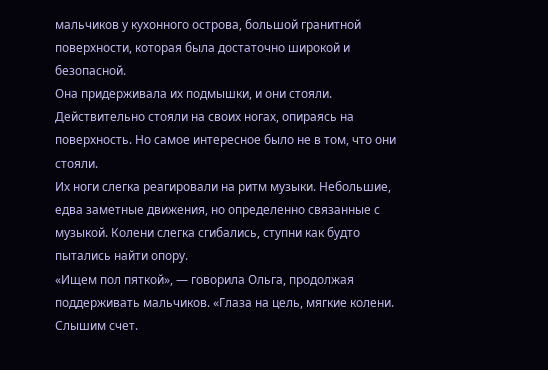мальчиков у кухонного острова, большой гранитной поверхности, которая была достаточно широкой и безопасной.
Она придерживала их подмышки, и они стояли. Действительно стояли на своих ногах, опираясь на поверхность. Но самое интересное было не в том, что они стояли.
Их ноги слегка реагировали на ритм музыки. Небольшие, едва заметные движения, но определенно связанные с музыкой. Колени слегка сгибались, ступни как будто пытались найти опору.
«Ищем пол пяткой», — говорила Ольга, продолжая поддерживать мальчиков. «Глаза на цель, мягкие колени. Слышим счет.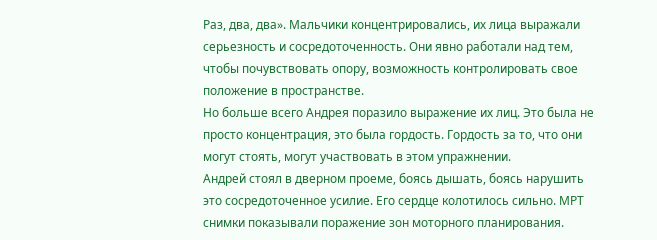Раз, два, два». Мальчики концентрировались, их лица выражали серьезность и сосредоточенность. Они явно работали над тем, чтобы почувствовать опору, возможность контролировать свое положение в пространстве.
Но больше всего Андрея поразило выражение их лиц. Это была не просто концентрация, это была гордость. Гордость за то, что они могут стоять, могут участвовать в этом упражнении.
Андрей стоял в дверном проеме, боясь дышать, боясь нарушить это сосредоточенное усилие. Его сердце колотилось сильно. МРТ снимки показывали поражение зон моторного планирования.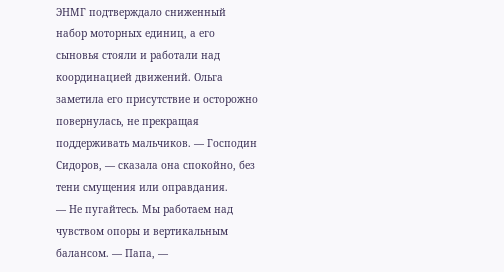ЭНМГ подтверждало сниженный набор моторных единиц, а его сыновья стояли и работали над координацией движений. Ольга заметила его присутствие и осторожно повернулась, не прекращая поддерживать мальчиков. — Господин Сидоров, — сказала она спокойно, без тени смущения или оправдания.
— Не пугайтесь. Мы работаем над чувством опоры и вертикальным балансом. — Папа, —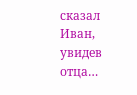сказал Иван, увидев отца…